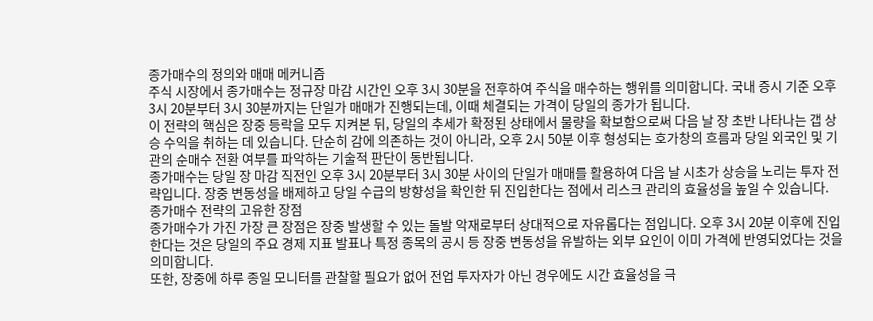종가매수의 정의와 매매 메커니즘
주식 시장에서 종가매수는 정규장 마감 시간인 오후 3시 30분을 전후하여 주식을 매수하는 행위를 의미합니다. 국내 증시 기준 오후 3시 20분부터 3시 30분까지는 단일가 매매가 진행되는데, 이때 체결되는 가격이 당일의 종가가 됩니다.
이 전략의 핵심은 장중 등락을 모두 지켜본 뒤, 당일의 추세가 확정된 상태에서 물량을 확보함으로써 다음 날 장 초반 나타나는 갭 상승 수익을 취하는 데 있습니다. 단순히 감에 의존하는 것이 아니라, 오후 2시 50분 이후 형성되는 호가창의 흐름과 당일 외국인 및 기관의 순매수 전환 여부를 파악하는 기술적 판단이 동반됩니다.
종가매수는 당일 장 마감 직전인 오후 3시 20분부터 3시 30분 사이의 단일가 매매를 활용하여 다음 날 시초가 상승을 노리는 투자 전략입니다. 장중 변동성을 배제하고 당일 수급의 방향성을 확인한 뒤 진입한다는 점에서 리스크 관리의 효율성을 높일 수 있습니다.
종가매수 전략의 고유한 장점
종가매수가 가진 가장 큰 장점은 장중 발생할 수 있는 돌발 악재로부터 상대적으로 자유롭다는 점입니다. 오후 3시 20분 이후에 진입한다는 것은 당일의 주요 경제 지표 발표나 특정 종목의 공시 등 장중 변동성을 유발하는 외부 요인이 이미 가격에 반영되었다는 것을 의미합니다.
또한, 장중에 하루 종일 모니터를 관찰할 필요가 없어 전업 투자자가 아닌 경우에도 시간 효율성을 극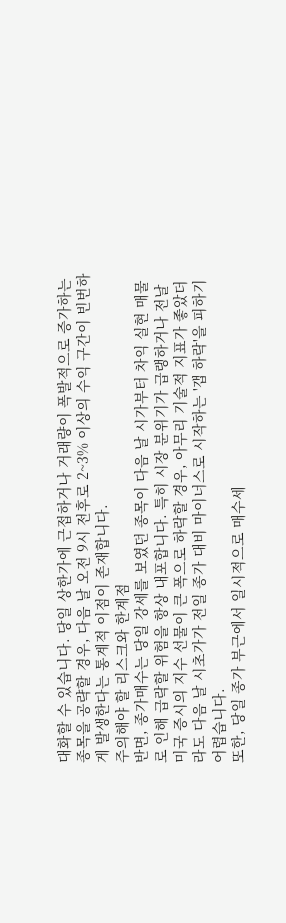대화할 수 있습니다. 당일 상한가에 근접하거나 거래량이 폭발적으로 증가하는 종목을 공략할 경우, 다음 날 오전 9시 전후로 2~3% 이상의 수익 구간이 빈번하게 발생한다는 통계적 이점이 존재합니다.
주의해야 할 리스크와 한계점
반면, 종가매수는 당일 강세를 보였던 종목이 다음 날 시가부터 차익 실현 매물로 인해 급락할 위험을 항상 내포합니다. 특히 시장 분위기가 급랭하거나 전날 미국 증시의 지수 선물이 큰 폭으로 하락할 경우, 아무리 기술적 지표가 좋았더라도 다음 날 시초가가 전일 종가 대비 마이너스로 시작하는 '갭 하락'을 피하기 어렵습니다.
또한, 당일 종가 부근에서 일시적으로 매수세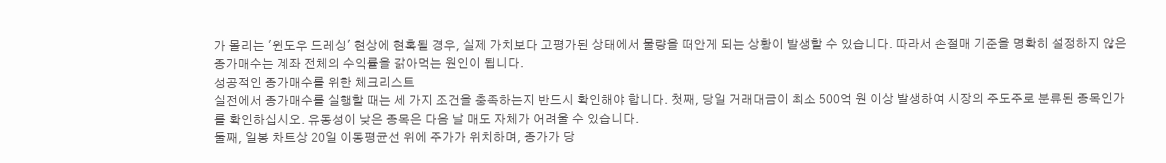가 몰리는 '윈도우 드레싱' 현상에 현혹될 경우, 실제 가치보다 고평가된 상태에서 물량을 떠안게 되는 상황이 발생할 수 있습니다. 따라서 손절매 기준을 명확히 설정하지 않은 종가매수는 계좌 전체의 수익률을 갉아먹는 원인이 됩니다.
성공적인 종가매수를 위한 체크리스트
실전에서 종가매수를 실행할 때는 세 가지 조건을 충족하는지 반드시 확인해야 합니다. 첫째, 당일 거래대금이 최소 500억 원 이상 발생하여 시장의 주도주로 분류된 종목인가를 확인하십시오. 유동성이 낮은 종목은 다음 날 매도 자체가 어려울 수 있습니다.
둘째, 일봉 차트상 20일 이동평균선 위에 주가가 위치하며, 종가가 당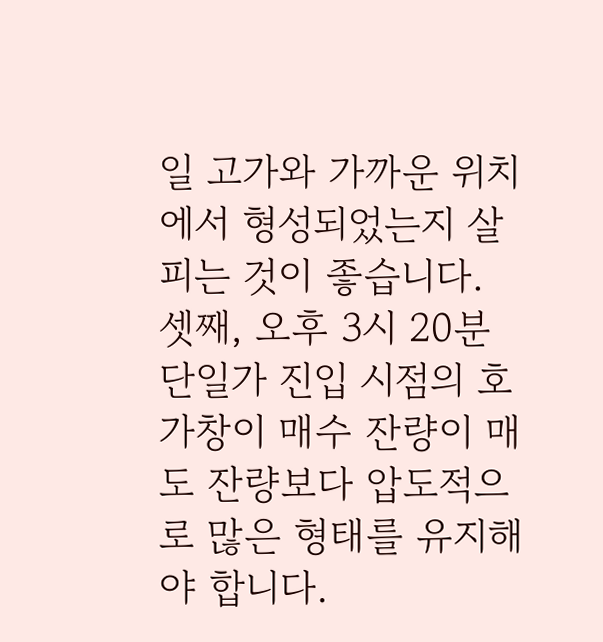일 고가와 가까운 위치에서 형성되었는지 살피는 것이 좋습니다. 셋째, 오후 3시 20분 단일가 진입 시점의 호가창이 매수 잔량이 매도 잔량보다 압도적으로 많은 형태를 유지해야 합니다.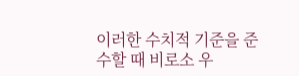이러한 수치적 기준을 준수할 때 비로소 우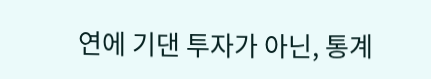연에 기댄 투자가 아닌, 통계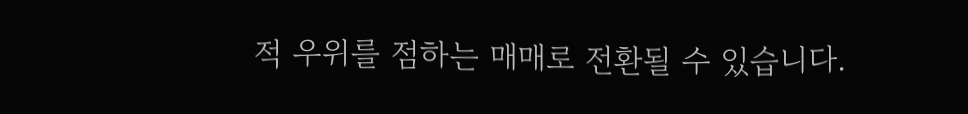적 우위를 점하는 매매로 전환될 수 있습니다.